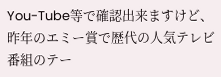You-Tube等で確認出来ますけど、昨年のエミー賞で歴代の人気テレビ番組のテー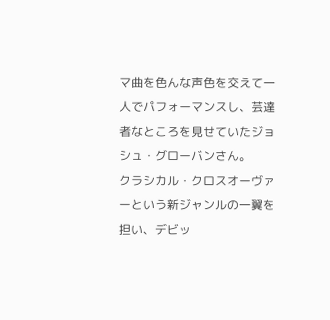マ曲を色んな声色を交えて一人でパフォーマンスし、芸達者なところを見せていたジョシュ・グローバンさん。
クラシカル・クロスオーヴァーという新ジャンルの一翼を担い、デビッ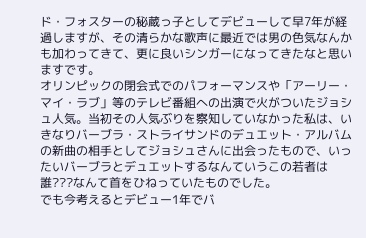ド・フォスターの秘蔵っ子としてデビューして早7年が経過しますが、その清らかな歌声に最近では男の色気なんかも加わってきて、更に良いシンガーになってきたなと思いますです。
オリンピックの閉会式でのパフォーマンスや「アーリー・マイ・ラブ」等のテレビ番組への出演で火がついたジョシュ人気。当初その人気ぶりを察知していなかった私は、いきなりバーブラ・ストライサンドのデュエット・アルバムの新曲の相手としてジョシュさんに出会ったもので、いったいバーブラとデュエットするなんていうこの若者は誰???なんて首をひねっていたものでした。
でも今考えるとデビュー1年でバ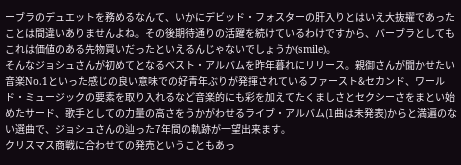ーブラのデュエットを務めるなんて、いかにデビッド・フォスターの肝入りとはいえ大抜擢であったことは間違いありませんよね。その後期待通りの活躍を続けているわけですから、バーブラとしてもこれは価値のある先物買いだったといえるんじゃないでしょうか(smile)。
そんなジョシュさんが初めてとなるベスト・アルバムを昨年暮れにリリース。親御さんが聞かせたい音楽No.1といった感じの良い意味での好青年ぶりが発揮されているファースト&セカンド、ワールド・ミュージックの要素を取り入れるなど音楽的にも彩を加えてたくましさとセクシーさをまとい始めたサード、歌手としての力量の高さをうかがわせるライブ・アルバム(1曲は未発表)からと満遍のない選曲で、ジョシュさんの辿った7年間の軌跡が一望出来ます。
クリスマス商戦に合わせての発売ということもあっ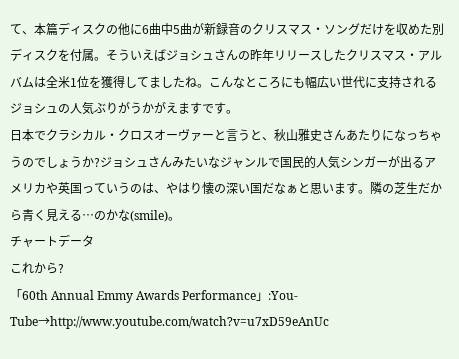て、本篇ディスクの他に6曲中5曲が新録音のクリスマス・ソングだけを収めた別ディスクを付属。そういえばジョシュさんの昨年リリースしたクリスマス・アルバムは全米1位を獲得してましたね。こんなところにも幅広い世代に支持されるジョシュの人気ぶりがうかがえますです。
日本でクラシカル・クロスオーヴァーと言うと、秋山雅史さんあたりになっちゃうのでしょうか?ジョシュさんみたいなジャンルで国民的人気シンガーが出るアメリカや英国っていうのは、やはり懐の深い国だなぁと思います。隣の芝生だから青く見える…のかな(smile)。
チャートデータ
これから?
「60th Annual Emmy Awards Performance」:You-Tube→http://www.youtube.com/watch?v=u7xD59eAnUc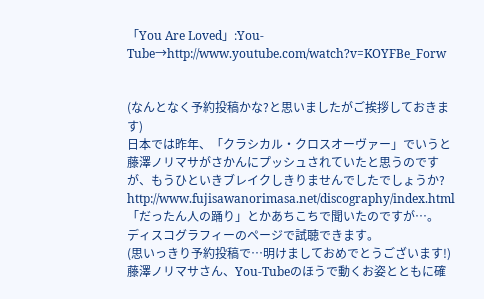「You Are Loved」:You-Tube→http://www.youtube.com/watch?v=KOYFBe_Forw


(なんとなく予約投稿かな?と思いましたがご挨拶しておきます)
日本では昨年、「クラシカル・クロスオーヴァー」でいうと藤澤ノリマサがさかんにプッシュされていたと思うのですが、もうひといきブレイクしきりませんでしたでしょうか?
http://www.fujisawanorimasa.net/discography/index.html
「だったん人の踊り」とかあちこちで聞いたのですが…。
ディスコグラフィーのページで試聴できます。
(思いっきり予約投稿で…明けましておめでとうございます!)
藤澤ノリマサさん、You-Tubeのほうで動くお姿とともに確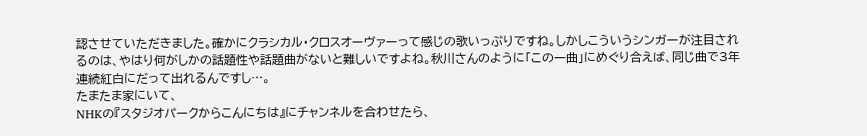認させていただきました。確かにクラシカル・クロスオーヴァーって感じの歌いっぷりですね。しかしこういうシンガーが注目されるのは、やはり何がしかの話題性や話題曲がないと難しいですよね。秋川さんのように「この一曲」にめぐり合えば、同じ曲で3年連続紅白にだって出れるんですし…。
たまたま家にいて、
NHKの『スタジオパークからこんにちは』にチャンネルを合わせたら、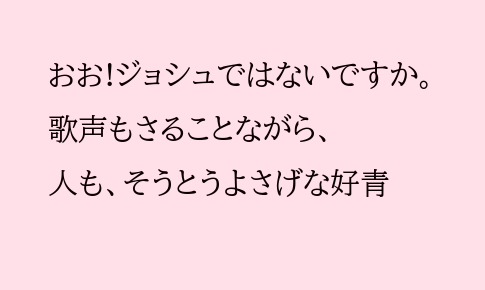おお!ジョシュではないですか。
歌声もさることながら、
人も、そうとうよさげな好青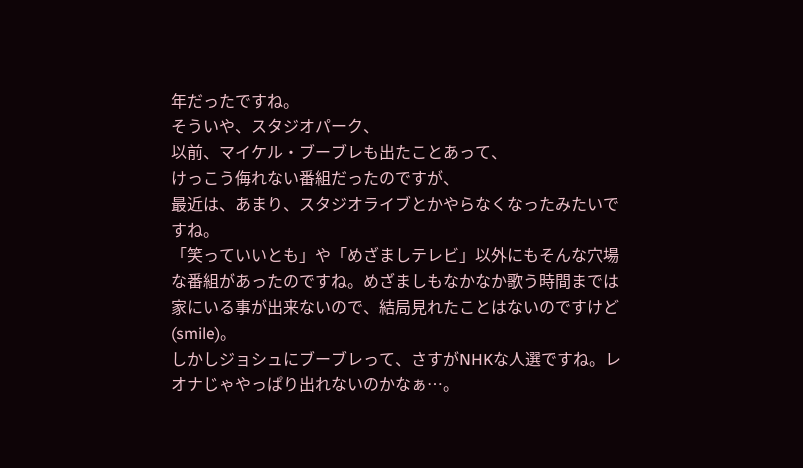年だったですね。
そういや、スタジオパーク、
以前、マイケル・ブーブレも出たことあって、
けっこう侮れない番組だったのですが、
最近は、あまり、スタジオライブとかやらなくなったみたいですね。
「笑っていいとも」や「めざましテレビ」以外にもそんな穴場な番組があったのですね。めざましもなかなか歌う時間までは家にいる事が出来ないので、結局見れたことはないのですけど(smile)。
しかしジョシュにブーブレって、さすがNHKな人選ですね。レオナじゃやっぱり出れないのかなぁ…。